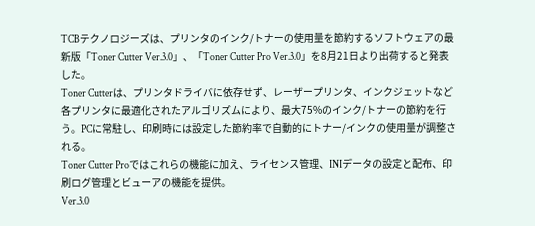TCBテクノロジーズは、プリンタのインク/トナーの使用量を節約するソフトウェアの最新版「Toner Cutter Ver.3.0」、「Toner Cutter Pro Ver.3.0」を8月21日より出荷すると発表した。
Toner Cutterは、プリンタドライバに依存せず、レーザープリンタ、インクジェットなど各プリンタに最適化されたアルゴリズムにより、最大75%のインク/トナーの節約を行う。PCに常駐し、印刷時には設定した節約率で自動的にトナー/インクの使用量が調整される。
Toner Cutter Proではこれらの機能に加え、ライセンス管理、INIデータの設定と配布、印刷ログ管理とビューアの機能を提供。
Ver.3.0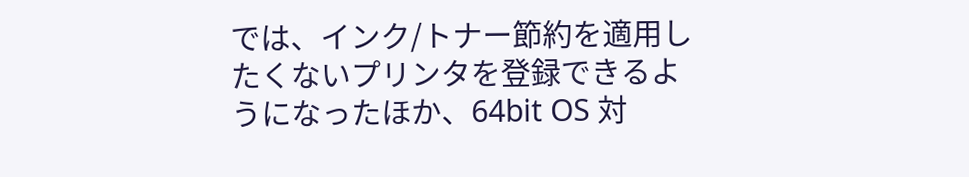では、インク/トナー節約を適用したくないプリンタを登録できるようになったほか、64bit OS 対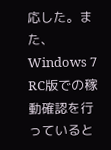応した。また、Windows 7 RC版での稼動確認を行っていると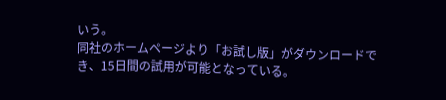いう。
同社のホームページより「お試し版」がダウンロードでき、15日間の試用が可能となっている。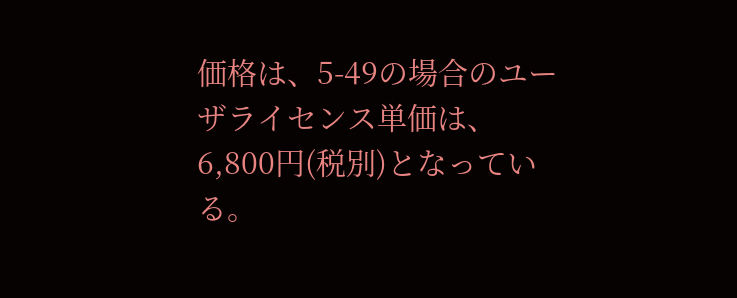価格は、5-49の場合のユーザライセンス単価は、6,800円(税別)となっている。